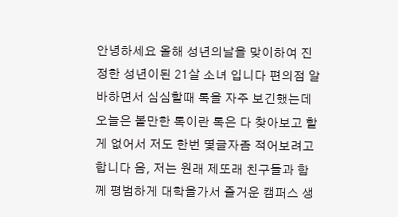안녕하세요 올해 성년의날을 맞이하여 진정한 성년이된 21살 소녀 입니다 편의점 알바하면서 심심할때 톡을 자주 보긴했는데 오늘은 볼만한 톡이란 톡은 다 찾아보고 할게 없어서 저도 한번 몇글자좀 적어보려고 합니다 음, 저는 원래 제또래 친구들과 함께 평범하게 대학을가서 즐거운 캠퍼스 생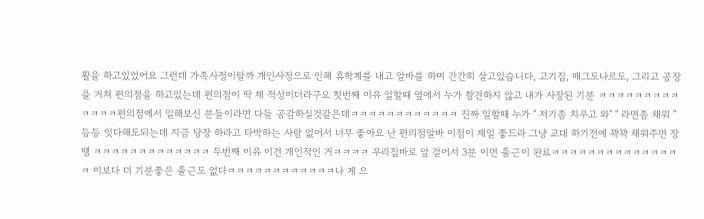활을 하고있었어요 그런데 가족사정이랄까 개인사정으로 인해 휴학계를 내고 알바를 하며 간간히 살고있습니다, 고기집, 매그도나르도, 그리고 공장 을 거쳐 편의점을 하고있는데 편의점이 딱 제 적성이더라구요 첫번째 이유 일할때 옆에서 누가 참견하지 않고 내가 사장된 기분 ㅋㅋㅋㅋㅋㅋㅋㅋㅋㅋㅋㅋㅋ편의점에서 일해보신 분들이라면 다들 공감하실것같은데ㅋㅋㅋㅋㅋㅋㅋㅋㅋㅋㅋㅋ 진짜 일할때 누가 " 저기좀 치우고 와" " 라면좀 채워 " 등등 잇다해도되는데 지금 당장 하라고 타박하는 사람 없어서 너무 좋아요 난 편의점알바 이점이 제일 좋드라 그냥 교대 하기전에 꽉꽉 채워주면 장땡 ㅋㅋㅋㅋㅋㅋㅋㅋㅋㅋㅋㅋㅋ 두번째 이유 이건 개인적인 거ㅋㅋㅋㅋ 우리집바로 앞 걸어서 3분 이면 출근이 완료ㅋㅋㅋㅋㅋㅋㅋㅋㅋㅋㅋㅋㅋㅋㅋ 이보다 더 기분좋은 출근도 없다ㅋㅋㅋㅋㅋㅋㅋㅋㅋㅋㅋㅋ나 게 으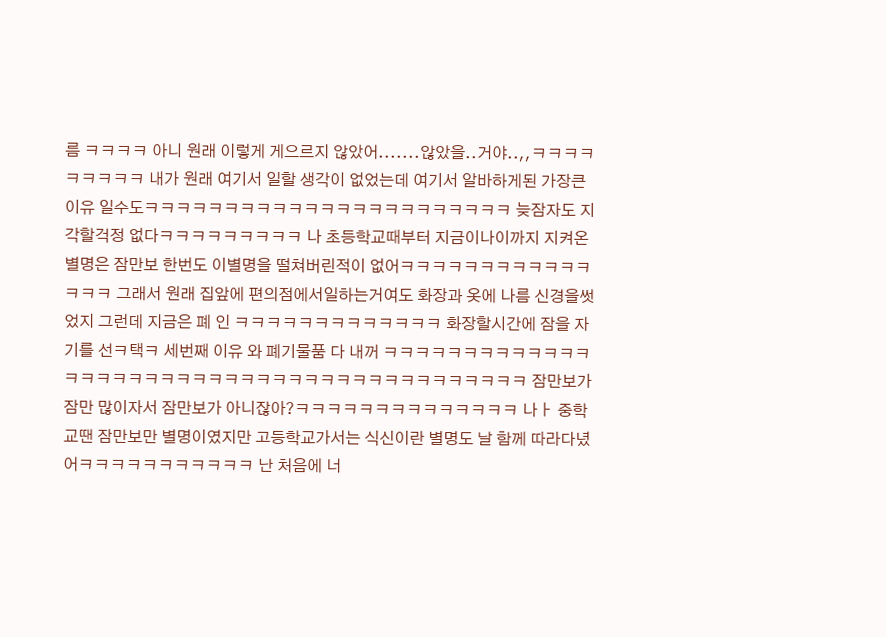름 ㅋㅋㅋㅋ 아니 원래 이렇게 게으르지 않았어.......않았을..거야..,,ㅋㅋㅋㅋㅋㅋㅋㅋㅋ 내가 원래 여기서 일할 생각이 없었는데 여기서 알바하게된 가장큰이유 일수도ㅋㅋㅋㅋㅋㅋㅋㅋㅋㅋㅋㅋㅋㅋㅋㅋㅋㅋㅋㅋㅋㅋㅋ 늦잠자도 지각할걱정 없다ㅋㅋㅋㅋㅋㅋㅋㅋㅋ 나 초등학교때부터 지금이나이까지 지켜온 별명은 잠만보 한번도 이별명을 떨쳐버린적이 없어ㅋㅋㅋㅋㅋㅋㅋㅋㅋㅋㅋㅋㅋㅋㅋ 그래서 원래 집앞에 편의점에서일하는거여도 화장과 옷에 나름 신경을썻었지 그런데 지금은 폐 인 ㅋㅋㅋㅋㅋㅋㅋㅋㅋㅋㅋㅋㅋ 화장할시간에 잠을 자기를 선ㅋ택ㅋ 세번째 이유 와 폐기물품 다 내꺼 ㅋㅋㅋㅋㅋㅋㅋㅋㅋㅋㅋㅋㅋㅋㅋㅋㅋㅋㅋㅋㅋㅋㅋㅋㅋㅋㅋㅋㅋㅋㅋㅋㅋㅋㅋㅋㅋㅋㅋㅋㅋㅋ 잠만보가 잠만 많이자서 잠만보가 아니잖아?ㅋㅋㅋㅋㅋㅋㅋㅋㅋㅋㅋㅋㅋㅋ 나ㅏ 중학교땐 잠만보만 별명이였지만 고등학교가서는 식신이란 별명도 날 함께 따라다녔어ㅋㅋㅋㅋㅋㅋㅋㅋㅋㅋㅋ 난 처음에 너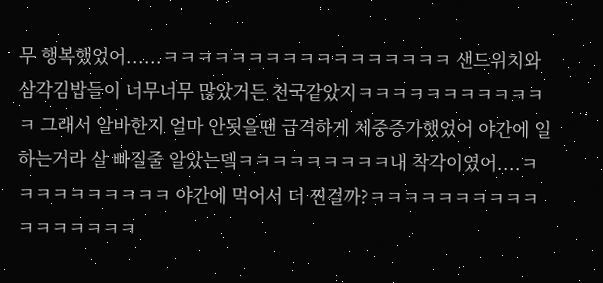무 행복했었어......ㅋㅋㅋㅋㅋㅋㅋㅋㅋㅋㅋㅋㅋㅋㅋㅋㅋ 샌드위치와 삼각김밥들이 너무너무 많았거든 천국같았지ㅋㅋㅋㅋㅋㅋㅋㅋㅋㅋㅋㅋ 그래서 알바한지 얼마 안됫을땐 급격하게 체중증가했었어 야간에 일하는거라 살 빠질줄 알았는뎈ㅋㅋㅋㅋㅋㅋㅋㅋㅋ내 착각이였어....ㅋㅋㅋㅋㅋㅋㅋㅋㅋㅋ 야간에 먹어서 더 찐걸까?ㅋㅋㅋㅋㅋㅋㅋㅋㅋㅋㅋㅋㅋㅋㅋㅋㅋ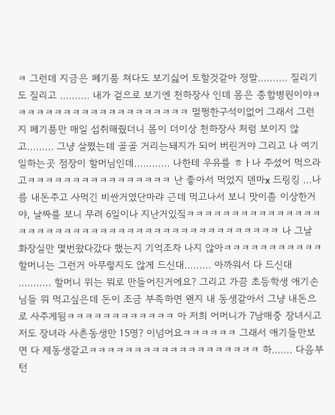ㅋ 그런데 지금은 폐기품 쳐다도 보기싫어 토할것같아 정말.......... 질리기도 질리고 .......... 내가 겉으로 보기엔 천하장사 인데 몸은 종합병원이야ㅋㅋㅋㅋㅋㅋㅋㅋㅋㅋㅋㅋㅋㅋㅋㅋㅋㅋㅋㅋ 멀쩡한구석이없어 그래서 그런지 폐기품만 매일 섭취해줬더니 몸이 더이상 천하장사 처럼 보이지 않고......... 그냥 살쪘는데 골골 거리는돼지가 되어 버린거야 그리고 나 여기 일하는곳 점장이 할머님인데............ 나한테 우유를 ㅎㅏ나 주셨어 먹으라고ㅋㅋㅋㅋㅋㅋㅋㅋㅋㅋㅋㅋㅋㅋㅋㅋ 난 좋아서 먹었지 덴마x 드링킹 ...나름 내돈주고 사먹긴 비싼거였단마랴 근데 먹고나서 보니 맛이좀 이상한거야, 날짜를 보니 무려 6일이나 지난거있짘ㅋㅋㅋㅋㅋㅋㅋㅋㅋㅋㅋㅋㅋㅋㅋㅋㅋㅋㅋㅋㅋㅋㅋㅋㅋㅋㅋㅋㅋㅋㅋㅋㅋㅋㅋㅋㅋㅋㅋㅋㅋㅋㅋㅋ 나 그날 화장실만 몇번왔다갔다 했는지 기억조차 나지 않아ㅋㅋㅋㅋㅋㅋㅋㅋㅋㅋㅋ 할머니는 그런거 아무렇지도 않게 드신대......... 아까워서 다 드신대 ........... 할머니 위는 뭐로 만들어진거에요? 그리고 가끔 초등학생 애기손님들 뭐 먹고싶은데 돈이 조금 부족하면 왠지 내 동생같아서 그냥 내돈으로 사주게됨ㅋㅋㅋㅋㅋㅋㅋㅋㅋㅋㅋㅋ 아 저희 어머니가 7남매중 장녀시고 저도 장녀라 사촌동생만 15명? 이넘어요ㅋㅋㅋㅋㅋㅋ 그래서 애기들만보면 다 제동생같고ㅋㅋㅋㅋㅋㅋㅋㅋㅋㅋㅋㅋㅋㅋㅋㅋㅋㅋㅋ 하....... 다음부턴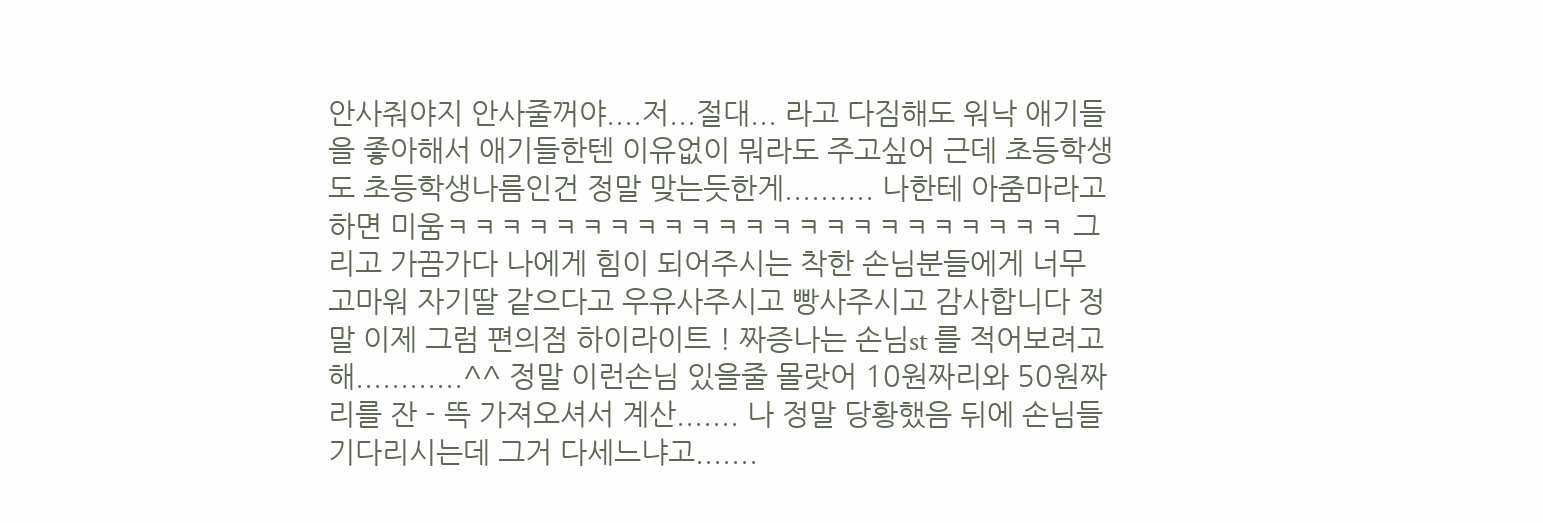안사줘야지 안사줄꺼야....저...절대... 라고 다짐해도 워낙 애기들을 좋아해서 애기들한텐 이유없이 뭐라도 주고싶어 근데 초등학생도 초등학생나름인건 정말 맞는듯한게.......... 나한테 아줌마라고 하면 미움ㅋㅋㅋㅋㅋㅋㅋㅋㅋㅋㅋㅋㅋㅋㅋㅋㅋㅋㅋㅋㅋㅋㅋ 그리고 가끔가다 나에게 힘이 되어주시는 착한 손님분들에게 너무 고마워 자기딸 같으다고 우유사주시고 빵사주시고 감사합니다 정말 이제 그럼 편의점 하이라이트 ! 짜증나는 손님st 를 적어보려고해............^^ 정말 이런손님 있을줄 몰랏어 10원짜리와 50원짜리를 잔 - 뜩 가져오셔서 계산....... 나 정말 당황했음 뒤에 손님들 기다리시는데 그거 다세느냐고.......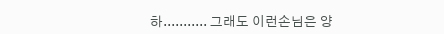하........... 그래도 이런손님은 양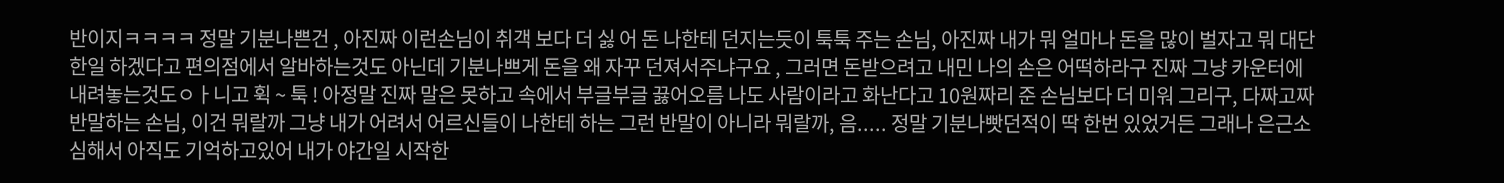반이지ㅋㅋㅋㅋ 정말 기분나쁜건 , 아진짜 이런손님이 취객 보다 더 싫 어 돈 나한테 던지는듯이 툭툭 주는 손님, 아진짜 내가 뭐 얼마나 돈을 많이 벌자고 뭐 대단한일 하겠다고 편의점에서 알바하는것도 아닌데 기분나쁘게 돈을 왜 자꾸 던져서주냐구요 , 그러면 돈받으려고 내민 나의 손은 어떡하라구 진짜 그냥 카운터에 내려놓는것도ㅇㅏ니고 휙 ~ 툭 ! 아정말 진짜 말은 못하고 속에서 부글부글 끓어오름 나도 사람이라고 화난다고 10원짜리 준 손님보다 더 미워 그리구, 다짜고짜 반말하는 손님, 이건 뭐랄까 그냥 내가 어려서 어르신들이 나한테 하는 그런 반말이 아니라 뭐랄까, 음..... 정말 기분나빳던적이 딱 한번 있었거든 그래나 은근소심해서 아직도 기억하고있어 내가 야간일 시작한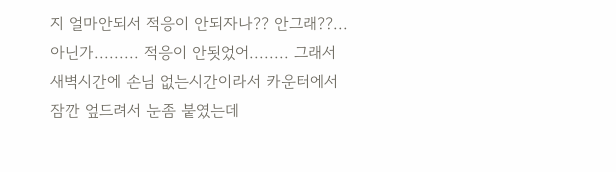지 얼마안되서 적응이 안되자나?? 안그래??...아닌가......... 적응이 안됫었어........ 그래서 새벽시간에 손님 없는시간이라서 카운터에서 잠깐 엎드려서 눈좀 붙였는데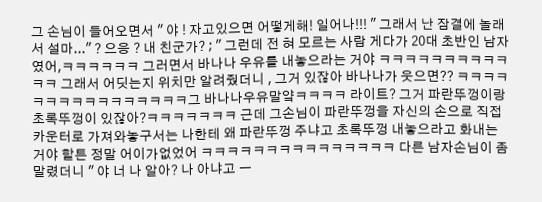그 손님이 들어오면서 " 야 ! 자고있으면 어떻게해! 일어나!!! " 그래서 난 잠결에 놀래서 설마..." ? 으응 ? 내 친군가? ; " 그런데 전 혀 모르는 사람 게다가 20대 초반인 남자였어,ㅋㅋㅋㅋㅋㅋ 그러면서 바나나 우유를 내놓으라는 거야 ㅋㅋㅋㅋㅋㅋㅋㅋㅋㅋㅋㅋ 그래서 어딧는지 위치만 알려줬더니 , 그거 있잖아 바나나가 웃으면?? ㅋㅋㅋㅋㅋㅋㅋㅋㅋㅋㅋㅋㅋㅋㅋㅋ그 바나나우유말얔ㅋㅋㅋㅋ 라이트? 그거 파란뚜껑이랑 초록뚜껑이 있잖아?ㅋㅋㅋㅋㅋㅋㅋ 근데 그손님이 파란뚜껑을 자신의 손으로 직접 카운터로 가져와놓구서는 나한테 왜 파란뚜껑 주냐고 초록뚜껑 내놓으라고 화내는거야 할튼 정말 어이가없었어 ㅋㅋㅋㅋㅋㅋㅋㅋㅋㅋㅋㅋㅋㅋㅋ 다른 남자손님이 좀 말렸더니 " 야 너 나 알아? 나 아냐고 ㅡ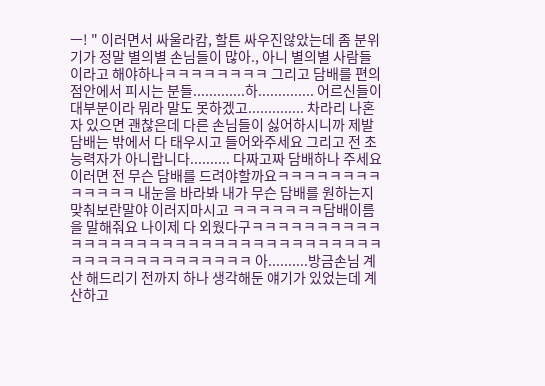ㅡ! " 이러면서 싸울라캄, 할튼 싸우진않았는데 좀 분위기가 정말 별의별 손님들이 많아., 아니 별의별 사람들이라고 해야하나ㅋㅋㅋㅋㅋㅋㅋㅋ 그리고 담배를 편의점안에서 피시는 분들.............하.............. 어르신들이 대부분이라 뭐라 말도 못하겠고.............. 차라리 나혼자 있으면 괜찮은데 다른 손님들이 싫어하시니까 제발 담배는 밖에서 다 태우시고 들어와주세요 그리고 전 초능력자가 아니랍니다.......... 다짜고짜 담배하나 주세요 이러면 전 무슨 담배를 드려야할까요ㅋㅋㅋㅋㅋㅋㅋㅋㅋㅋㅋㅋㅋ 내눈을 바라봐 내가 무슨 담배를 원하는지 맞춰보란말야 이러지마시고 ㅋㅋㅋㅋㅋㅋㅋ담배이름을 말해줘요 나이제 다 외웠다구ㅋㅋㅋㅋㅋㅋㅋㅋㅋㅋㅋㅋㅋㅋㅋㅋㅋㅋㅋㅋㅋㅋㅋㅋㅋㅋㅋㅋㅋㅋㅋㅋㅋㅋㅋㅋㅋㅋㅋㅋㅋㅋㅋㅋㅋㅋㅋㅋ 아..........방금손님 계산 해드리기 전까지 하나 생각해둔 얘기가 있었는데 계산하고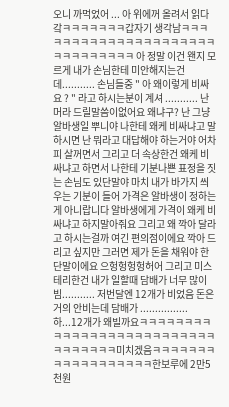오니 까먹었어 ... 아 위에꺼 올려서 읽다갘ㅋㅋㅋㅋㅋㅋㅋ갑자기 생각남ㅋㅋㅋㅋㅋㅋㅋㅋㅋㅋㅋㅋㅋㅋㅋㅋㅋㅋㅋㅋㅋㅋㅋㅋㅋㅋㅋㅋㅋㅋ 아 정말 이건 왠지 모르게 내가 손님한테 미안해지는건데........... 손님들중 " 아 왜이렇게 비싸요 ? " 라고 하시는분이 계셔 ........... 난머라 드릴말씀이없어요 왜냐구? 난 그냥 알바생일 뿌니야 나한테 왜케 비싸냐고 말하시면 난 뭐라고 대답해야 하는거야 어차피 살꺼면서 그리고 더 속상한건 왜케 비싸냐고 하면서 나한테 기분나쁜 표정을 짓는 손님도 있단말야 마치 내가 바가지 씌우는 기분이 들어 가격은 알바생이 정하는게 아니랍니다 알바생에게 가격이 왜케 비싸냐고 하지말아줘요 그리고 왜 깍아 달라고 하시는걸까 여긴 편의점이에요 깍아 드리고 싶지만 그러면 제가 돈을 채워야 한단말이에요 으헝헝헝헝허어 그리고 미스테리한건 내가 일할때 담배가 너무 많이 빔........... 저번달엔 12개가 비었음 돈은 거의 안비는데 담배가 ................하...12개가 왜빌까요ㅋㅋㅋㅋㅋㅋㅋㅋㅋㅋㅋㅋㅋㅋㅋㅋㅋㅋㅋㅋㅋㅋㅋㅋㅋㅋㅋㅋㅋㅋㅋㅋㅋ미치겠음ㅋㅋㅋㅋㅋㅋㅋㅋㅋㅋㅋㅋㅋㅋㅋㅋㅋㅋ한보루에 2만5천원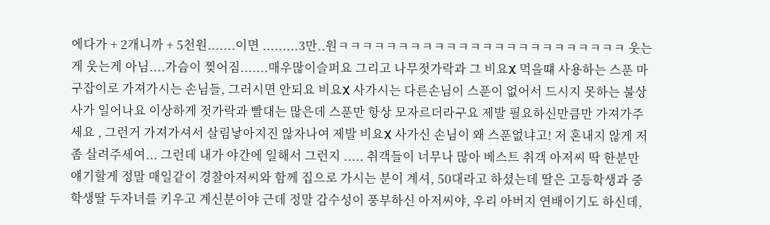에다가 + 2개니까 + 5천원.......이면 .........3만..원ㅋㅋㅋㅋㅋㅋㅋㅋㅋㅋㅋㅋㅋㅋㅋㅋㅋㅋㅋㅋㅋㅋㅋㅋ 웃는게 웃는게 아님....가슴이 찢어짐.......매우많이슬퍼요 그리고 나무젓가락과 그 비요X 먹을떄 사용하는 스푼 마구잡이로 가져가시는 손님들, 그러시면 안되요 비요X 사가시는 다른손님이 스푼이 없어서 드시지 못하는 불상사가 일어나요 이상하게 젓가락과 빨대는 많은데 스푼만 항상 모자르더라구요 제발 필요하신만큼만 가져가주세요 , 그런거 가져가셔서 살림낳아지진 않자나여 제발 비요X 사가신 손님이 왜 스푼없냐고! 저 혼내지 않게 저좀 살려주세여... 그런데 내가 야간에 일해서 그런지 ..... 취객들이 너무나 많아 베스트 취객 아저씨 딱 한분만 얘기할게 정말 매일같이 경찰아저씨와 함께 집으로 가시는 분이 계셔, 50대라고 하셨는데 딸은 고등학생과 중학생딸 두자녀를 키우고 계신분이야 근데 정말 감수성이 풍부하신 아저씨야, 우리 아버지 연배이기도 하신데,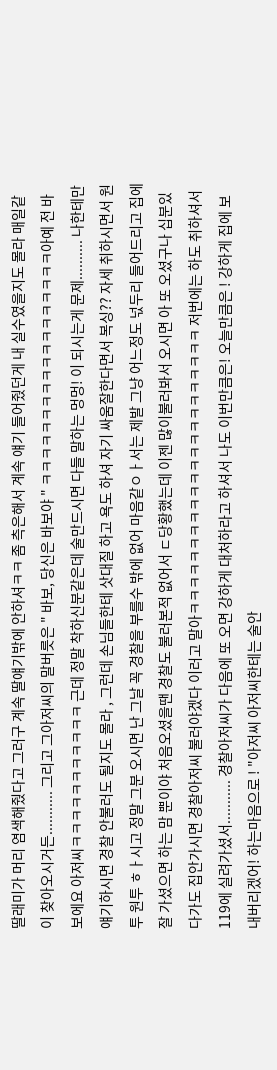딸래미가 머리 염색해줬다고 그러구 계속 딸얘기밖에 안하셔ㅋㅋ 좀 측은해서 계속 얘기 들어줬던게 내 실수였을지도 몰라 매일같이 찾아오시거든........... 그리고 그아저씨의 말버릇은 " 바보, 당신은 바보야 " ㅋㅋㅋㅋㅋㅋㅋㅋㅋㅋㅋㅋㅋㅋㅋㅋㅋㅋ아예 전 바보에요 아저씨ㅋㅋㅋㅋㅋㅋㅋㅋㅋㅋㅋ 근데 정말 착하신분같은데 술만드시면 다들 말하는 멍멍! 이 되시는게 문제.......... 나한테만 얘기하시면 경찰 안불러도 될지도 몰라 , 그런데 손님들한테 삿대질 하고 욕도 하셔 자기 싸움잘한다면서 복싱?? 자세 취하시면서 원투 원투 ㅎㅏ시고 정말 그분 오시면 난 그날 꼭 경찰을 부를수 밖에 없어 마음같ㅇㅏ서는 제발 그냥 어느정도 넋두리 들어드리고 집에 잘 가셨으면 하는 맘 뿐이야 처음오셨을땐 경찰도 불러본적 없어서 ㄷ당황했는데 이젠 많이불러봐서 오시면 아 또 오셨구나 십분있다가도 집안가시면 경찰아저씨 불러야겠다 이러고 말아ㅋㅋㅋㅋㅋㅋㅋㅋㅋㅋㅋㅋㅋㅋㅋㅋㅋㅋㅋㅋㅋㅋ 저번에는 하도 취하셔서 119에 실려가셨서........... 경찰아저씨가 다음에 또 오면 강하게 대처하라고 하셔서 나도 이번만큼은! 오늘만큼은 ! 강하게 집에 보내버리겠어! 하는마음으로 ! "아저씨 아저씨한테는 술안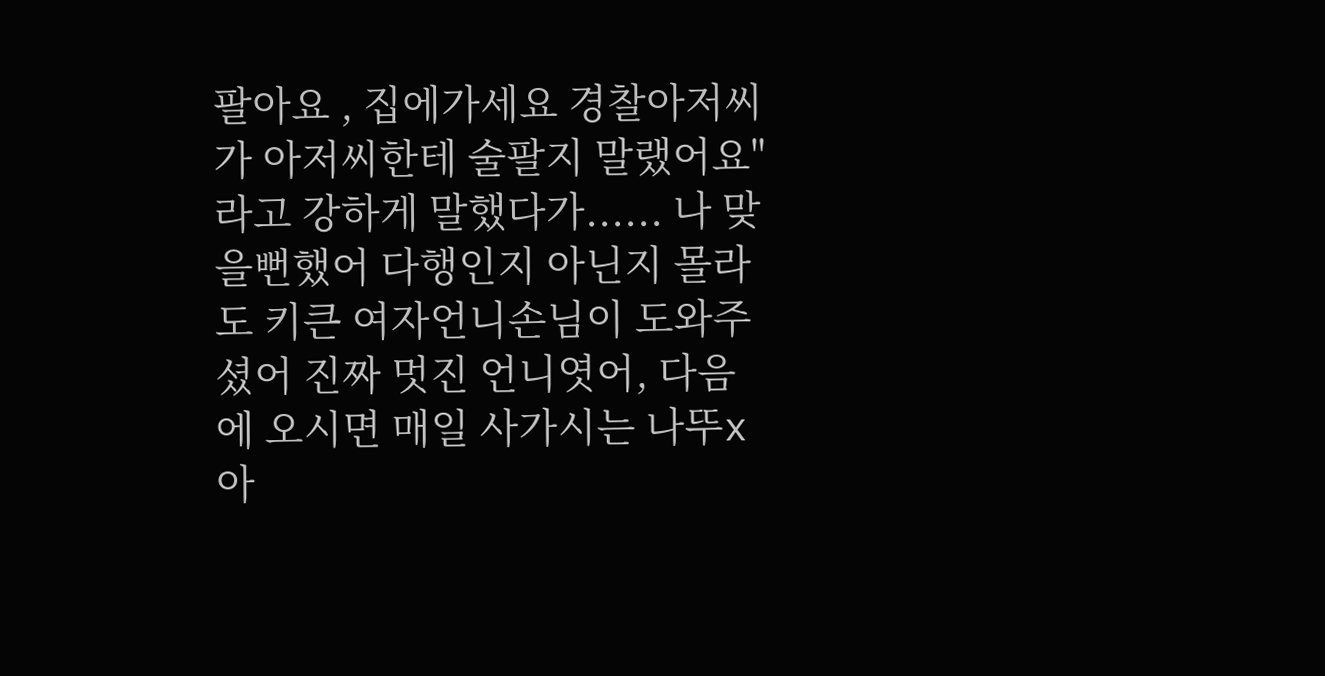팔아요 , 집에가세요 경찰아저씨가 아저씨한테 술팔지 말랬어요" 라고 강하게 말했다가...... 나 맞을뻔했어 다행인지 아닌지 몰라도 키큰 여자언니손님이 도와주셨어 진짜 멋진 언니엿어, 다음에 오시면 매일 사가시는 나뚜x 아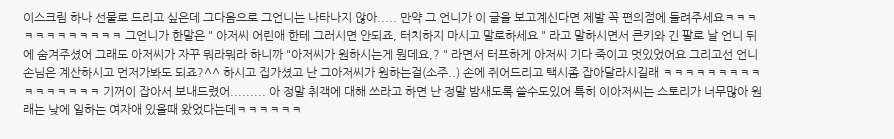이스크림 하나 선물로 드리고 싶은데 그다음으로 그언니는 나타나지 않아..... 만약 그 언니가 이 글을 보고계신다면 제발 꼭 편의점에 들려주세요ㅋㅋㅋㅋㅋㅋㅋㅋㅋㅋㅋㅋ 그언니가 한말은 " 아저씨 어린애 한테 그러시면 안되죠, 터치하지 마시고 말로하세요 " 라고 말하시면서 큰키와 긴 팔로 날 언니 뒤에 숨겨주셨어 그래도 아저씨가 자꾸 뭐라뭐라 하니까 "아저씨가 원하시는게 뭔데요,? " 라면서 터프하게 아저씨 기다 죽이고 멋있었어요 그리고선 언니손님은 계산하시고 먼저가봐도 되죠?^^ 하시고 집가셨고 난 그아저씨가 원하는걸(소주..) 손에 쥐어드리고 택시좀 잡아달라시길래 ㅋㅋㅋㅋㅋㅋㅋㅋㅋㅋㅋㅋㅋㅋㅋㅋ 기꺼이 잡아서 보내드렸어......... 아 정말 취객에 대해 쓰라고 하면 난 정말 밤새도록 쓸수도있어 특히 이아저씨는 스토리가 너무많아 원래는 낮에 일하는 여자애 있을때 왔었다는데ㅋㅋㅋㅋㅋㅋ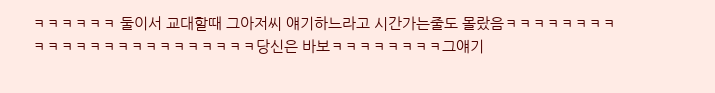ㅋㅋㅋㅋㅋㅋ 둘이서 교대할때 그아저씨 얘기하느라고 시간가는줄도 몰랐음ㅋㅋㅋㅋㅋㅋㅋㅋㅋㅋㅋㅋㅋㅋㅋㅋㅋㅋㅋㅋㅋㅋㅋㅋ당신은 바보ㅋㅋㅋㅋㅋㅋㅋㅋ그얘기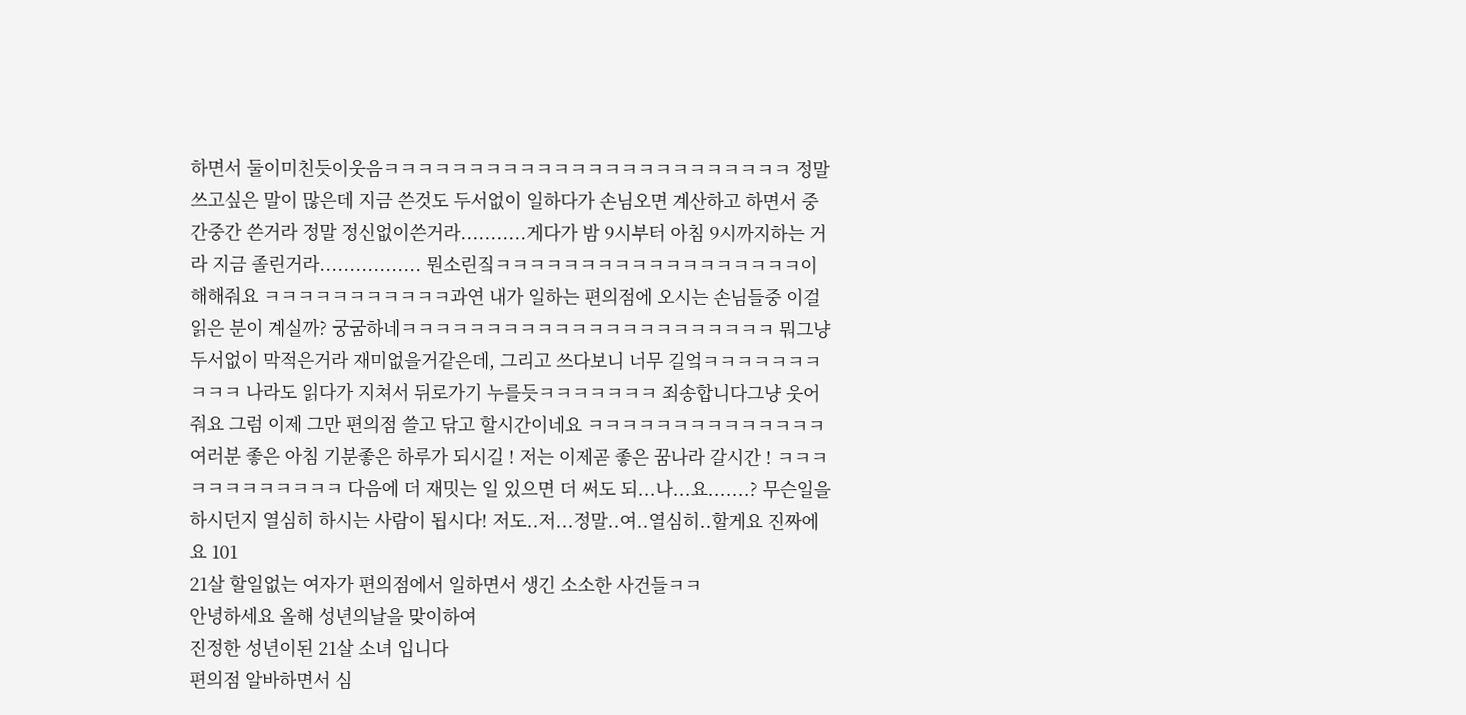하면서 둘이미친듯이웃음ㅋㅋㅋㅋㅋㅋㅋㅋㅋㅋㅋㅋㅋㅋㅋㅋㅋㅋㅋㅋㅋㅋㅋㅋ 정말 쓰고싶은 말이 많은데 지금 쓴것도 두서없이 일하다가 손님오면 계산하고 하면서 중간중간 쓴거라 정말 정신없이쓴거라...........게다가 밤 9시부터 아침 9시까지하는 거라 지금 졸린거라................. 뭔소린짘ㅋㅋㅋㅋㅋㅋㅋㅋㅋㅋㅋㅋㅋㅋㅋㅋㅋㅋ이해해줘요 ㅋㅋㅋㅋㅋㅋㅋㅋㅋㅋㅋ과연 내가 일하는 편의점에 오시는 손님들중 이걸 읽은 분이 계실까? 궁굼하네ㅋㅋㅋㅋㅋㅋㅋㅋㅋㅋㅋㅋㅋㅋㅋㅋㅋㅋㅋㅋㅋㅋ 뭐그냥 두서없이 막적은거라 재미없을거같은데, 그리고 쓰다보니 너무 길엌ㅋㅋㅋㅋㅋㅋㅋㅋㅋㅋ 나라도 읽다가 지쳐서 뒤로가기 누를듯ㅋㅋㅋㅋㅋㅋㅋ 죄송합니다그냥 웃어줘요 그럼 이제 그만 편의점 쓸고 닦고 할시간이네요 ㅋㅋㅋㅋㅋㅋㅋㅋㅋㅋㅋㅋㅋㅋ 여러분 좋은 아침 기분좋은 하루가 되시길 ! 저는 이제곧 좋은 꿈나라 갈시간 ! ㅋㅋㅋㅋㅋㅋㅋㅋㅋㅋㅋㅋ 다음에 더 재밋는 일 있으면 더 써도 되...나...요.......? 무슨일을 하시던지 열심히 하시는 사람이 됩시다! 저도..저...정말..여..열심히..할게요 진짜에요 101
21살 할일없는 여자가 편의점에서 일하면서 생긴 소소한 사건들ㅋㅋ
안녕하세요 올해 성년의날을 맞이하여
진정한 성년이된 21살 소녀 입니다
편의점 알바하면서 심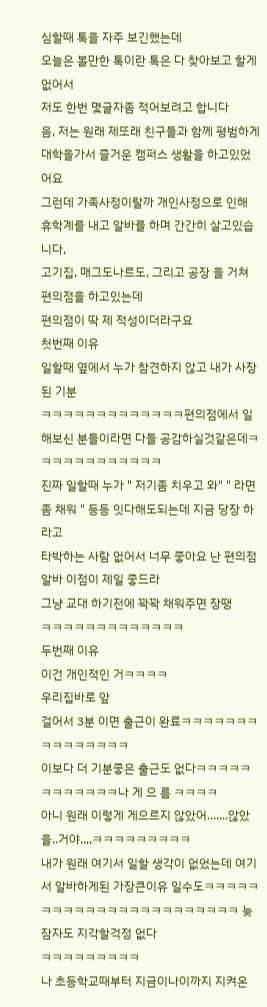심할때 톡을 자주 보긴했는데
오늘은 볼만한 톡이란 톡은 다 찾아보고 할게 없어서
저도 한번 몇글자좀 적어보려고 합니다
음, 저는 원래 제또래 친구들과 함께 평범하게 대학을가서 즐거운 캠퍼스 생활을 하고있었어요
그런데 가족사정이랄까 개인사정으로 인해 휴학계를 내고 알바를 하며 간간히 살고있습니다,
고기집, 매그도나르도, 그리고 공장 을 거쳐 편의점을 하고있는데
편의점이 딱 제 적성이더라구요
첫번째 이유
일할때 옆에서 누가 참견하지 않고 내가 사장된 기분
ㅋㅋㅋㅋㅋㅋㅋㅋㅋㅋㅋㅋㅋ편의점에서 일해보신 분들이라면 다들 공감하실것같은데ㅋㅋㅋㅋㅋㅋㅋㅋㅋㅋㅋㅋ
진짜 일할때 누가 " 저기좀 치우고 와" " 라면좀 채워 " 등등 잇다해도되는데 지금 당장 하라고
타박하는 사람 없어서 너무 좋아요 난 편의점알바 이점이 제일 좋드라
그냥 교대 하기전에 꽉꽉 채워주면 장땡
ㅋㅋㅋㅋㅋㅋㅋㅋㅋㅋㅋㅋㅋ
두번째 이유
이건 개인적인 거ㅋㅋㅋㅋ
우리집바로 앞
걸어서 3분 이면 출근이 완료ㅋㅋㅋㅋㅋㅋㅋㅋㅋㅋㅋㅋㅋㅋㅋ
이보다 더 기분좋은 출근도 없다ㅋㅋㅋㅋㅋㅋㅋㅋㅋㅋㅋㅋ나 게 으 름 ㅋㅋㅋㅋ
아니 원래 이렇게 게으르지 않았어.......않았을..거야..,,ㅋㅋㅋㅋㅋㅋㅋㅋㅋ
내가 원래 여기서 일할 생각이 없었는데 여기서 알바하게된 가장큰이유 일수도ㅋㅋㅋㅋㅋㅋㅋㅋㅋㅋㅋㅋㅋㅋㅋㅋㅋㅋㅋㅋㅋㅋㅋ 늦잠자도 지각할걱정 없다
ㅋㅋㅋㅋㅋㅋㅋㅋㅋ
나 초등학교때부터 지금이나이까지 지켜온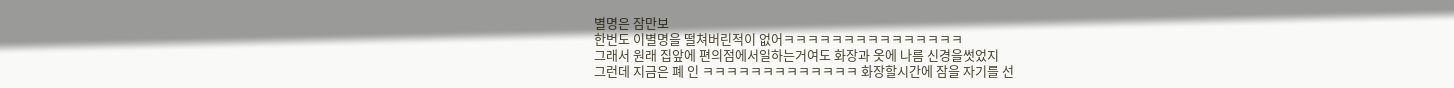별명은 잠만보
한번도 이별명을 떨쳐버린적이 없어ㅋㅋㅋㅋㅋㅋㅋㅋㅋㅋㅋㅋㅋㅋㅋ
그래서 원래 집앞에 편의점에서일하는거여도 화장과 옷에 나름 신경을썻었지
그런데 지금은 폐 인 ㅋㅋㅋㅋㅋㅋㅋㅋㅋㅋㅋㅋㅋ 화장할시간에 잠을 자기를 선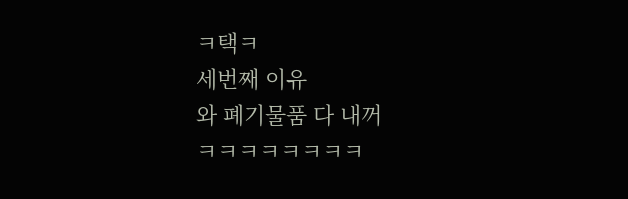ㅋ택ㅋ
세번째 이유
와 폐기물품 다 내꺼
ㅋㅋㅋㅋㅋㅋㅋㅋ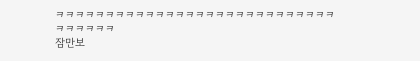ㅋㅋㅋㅋㅋㅋㅋㅋㅋㅋㅋㅋㅋㅋㅋㅋㅋㅋㅋㅋㅋㅋㅋㅋㅋㅋㅋㅋㅋㅋㅋㅋㅋㅋ
잠만보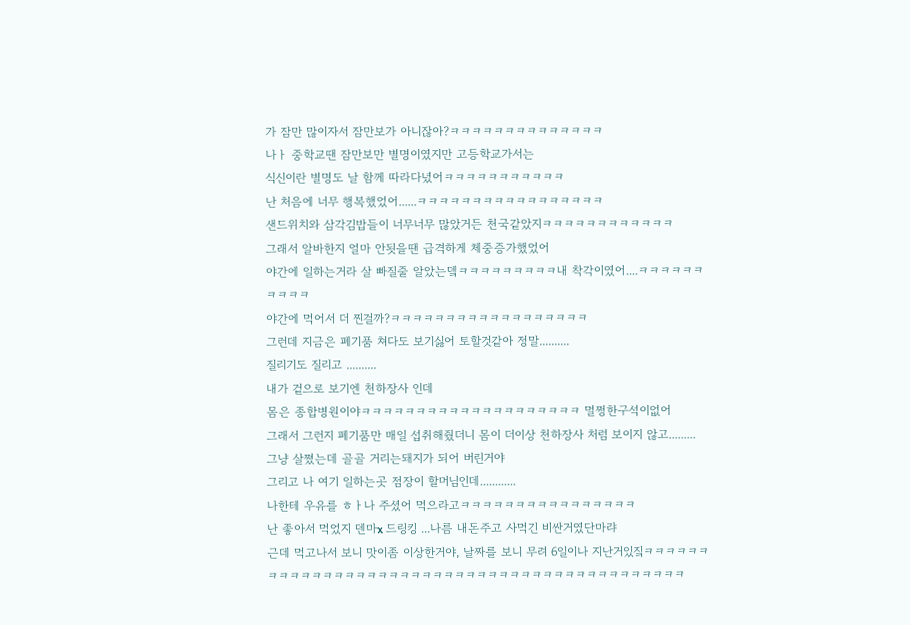가 잠만 많이자서 잠만보가 아니잖아?ㅋㅋㅋㅋㅋㅋㅋㅋㅋㅋㅋㅋㅋㅋ
나ㅏ 중학교땐 잠만보만 별명이였지만 고등학교가서는
식신이란 별명도 날 함께 따라다녔어ㅋㅋㅋㅋㅋㅋㅋㅋㅋㅋㅋ
난 처음에 너무 행복했었어......ㅋㅋㅋㅋㅋㅋㅋㅋㅋㅋㅋㅋㅋㅋㅋㅋㅋ
샌드위치와 삼각김밥들이 너무너무 많았거든 천국같았지ㅋㅋㅋㅋㅋㅋㅋㅋㅋㅋㅋㅋ
그래서 알바한지 얼마 안됫을땐 급격하게 체중증가했었어
야간에 일하는거라 살 빠질줄 알았는뎈ㅋㅋㅋㅋㅋㅋㅋㅋㅋ내 착각이였어....ㅋㅋㅋㅋㅋㅋㅋㅋㅋㅋ
야간에 먹어서 더 찐걸까?ㅋㅋㅋㅋㅋㅋㅋㅋㅋㅋㅋㅋㅋㅋㅋㅋㅋㅋ
그런데 지금은 폐기품 쳐다도 보기싫어 토할것같아 정말..........
질리기도 질리고 ..........
내가 겉으로 보기엔 천하장사 인데
몸은 종합병원이야ㅋㅋㅋㅋㅋㅋㅋㅋㅋㅋㅋㅋㅋㅋㅋㅋㅋㅋㅋㅋ 멀쩡한구석이없어
그래서 그런지 폐기품만 매일 섭취해줬더니 몸이 더이상 천하장사 처럼 보이지 않고.........
그냥 살쪘는데 골골 거리는돼지가 되어 버린거야
그리고 나 여기 일하는곳 점장이 할머님인데............
나한테 우유를 ㅎㅏ나 주셨어 먹으라고ㅋㅋㅋㅋㅋㅋㅋㅋㅋㅋㅋㅋㅋㅋㅋㅋ
난 좋아서 먹었지 덴마x 드링킹 ...나름 내돈주고 사먹긴 비싼거였단마랴
근데 먹고나서 보니 맛이좀 이상한거야, 날짜를 보니 무려 6일이나 지난거있짘ㅋㅋㅋㅋㅋㅋㅋㅋㅋㅋㅋㅋㅋㅋㅋㅋㅋㅋㅋㅋㅋㅋㅋㅋㅋㅋㅋㅋㅋㅋㅋㅋㅋㅋㅋㅋㅋㅋㅋㅋㅋㅋㅋㅋ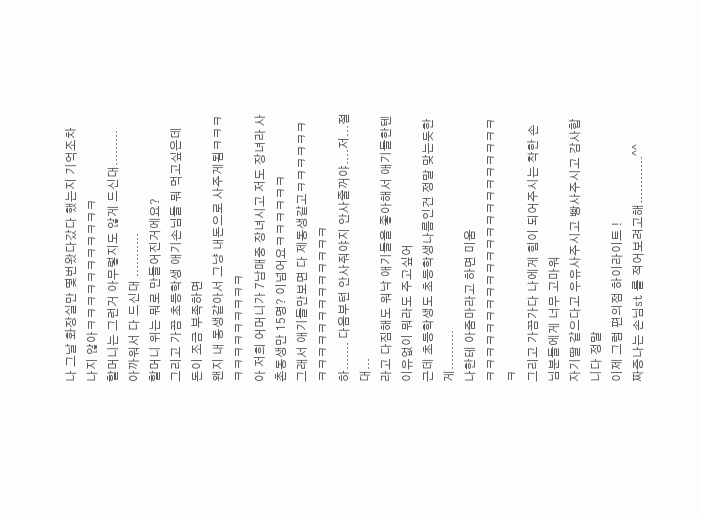나 그날 화장실만 몇번왔다갔다 했는지 기억조차 나지 않아ㅋㅋㅋㅋㅋㅋㅋㅋㅋㅋㅋ
할머니는 그런거 아무렇지도 않게 드신대.........
아까워서 다 드신대 ...........
할머니 위는 뭐로 만들어진거에요?
그리고 가끔 초등학생 애기손님들 뭐 먹고싶은데 돈이 조금 부족하면
왠지 내 동생같아서 그냥 내돈으로 사주게됨ㅋㅋㅋㅋㅋㅋㅋㅋㅋㅋㅋㅋ
아 저희 어머니가 7남매중 장녀시고 저도 장녀라 사촌동생만 15명? 이넘어요ㅋㅋㅋㅋㅋㅋ
그래서 애기들만보면 다 제동생같고ㅋㅋㅋㅋㅋㅋㅋㅋㅋㅋㅋㅋㅋㅋㅋㅋㅋㅋㅋ
하....... 다음부턴 안사줘야지 안사줄꺼야....저...절대...
라고 다짐해도 워낙 애기들을 좋아해서 애기들한텐 이유없이 뭐라도 주고싶어
근데 초등학생도 초등학생나름인건 정말 맞는듯한게..........
나한테 아줌마라고 하면 미움
ㅋㅋㅋㅋㅋㅋㅋㅋㅋㅋㅋㅋㅋㅋㅋㅋㅋㅋㅋㅋㅋㅋㅋ
그리고 가끔가다 나에게 힘이 되어주시는 착한 손님분들에게 너무 고마워
자기딸 같으다고 우유사주시고 빵사주시고 감사합니다 정말
이제 그럼 편의점 하이라이트 !
짜증나는 손님st 를 적어보려고해............^^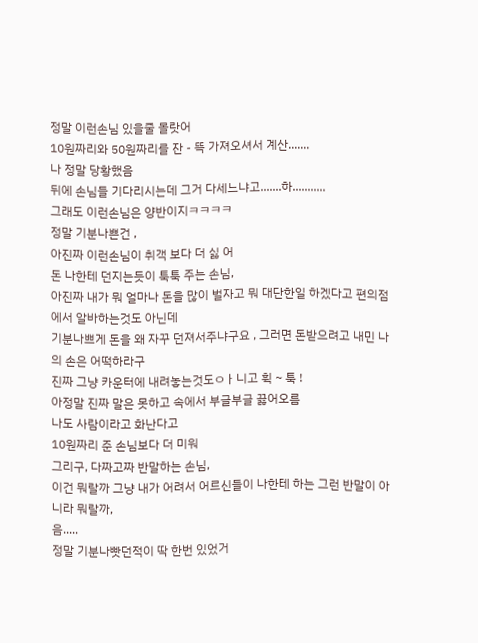정말 이런손님 있을줄 몰랏어
10원짜리와 50원짜리를 잔 - 뜩 가져오셔서 계산.......
나 정말 당황했음
뒤에 손님들 기다리시는데 그거 다세느냐고.......하...........
그래도 이런손님은 양반이지ㅋㅋㅋㅋ
정말 기분나쁜건 ,
아진짜 이런손님이 취객 보다 더 싫 어
돈 나한테 던지는듯이 툭툭 주는 손님,
아진짜 내가 뭐 얼마나 돈을 많이 벌자고 뭐 대단한일 하겠다고 편의점에서 알바하는것도 아닌데
기분나쁘게 돈을 왜 자꾸 던져서주냐구요 , 그러면 돈받으려고 내민 나의 손은 어떡하라구
진짜 그냥 카운터에 내려놓는것도ㅇㅏ니고 휙 ~ 툭 !
아정말 진짜 말은 못하고 속에서 부글부글 끓어오름
나도 사람이라고 화난다고
10원짜리 준 손님보다 더 미워
그리구, 다짜고짜 반말하는 손님,
이건 뭐랄까 그냥 내가 어려서 어르신들이 나한테 하는 그런 반말이 아니라 뭐랄까,
음.....
정말 기분나빳던적이 딱 한번 있었거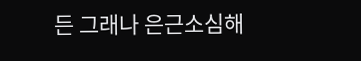든 그래나 은근소심해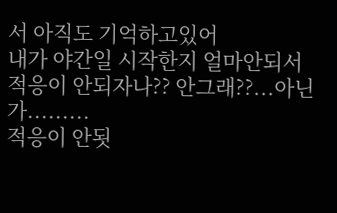서 아직도 기억하고있어
내가 야간일 시작한지 얼마안되서 적응이 안되자나?? 안그래??...아닌가.........
적응이 안됫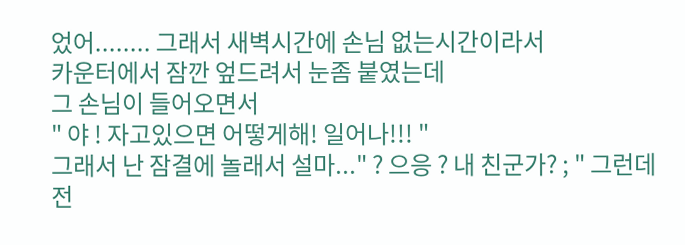었어........ 그래서 새벽시간에 손님 없는시간이라서
카운터에서 잠깐 엎드려서 눈좀 붙였는데
그 손님이 들어오면서
" 야 ! 자고있으면 어떻게해! 일어나!!! "
그래서 난 잠결에 놀래서 설마..." ? 으응 ? 내 친군가? ; " 그런데 전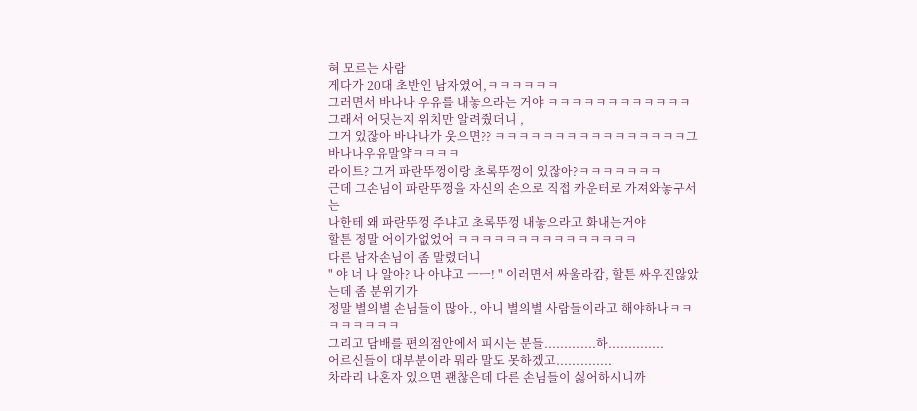혀 모르는 사람
게다가 20대 초반인 남자였어,ㅋㅋㅋㅋㅋㅋ
그러면서 바나나 우유를 내놓으라는 거야 ㅋㅋㅋㅋㅋㅋㅋㅋㅋㅋㅋㅋ
그래서 어딧는지 위치만 알려줬더니 ,
그거 있잖아 바나나가 웃으면?? ㅋㅋㅋㅋㅋㅋㅋㅋㅋㅋㅋㅋㅋㅋㅋㅋ그 바나나우유말얔ㅋㅋㅋㅋ
라이트? 그거 파란뚜껑이랑 초록뚜껑이 있잖아?ㅋㅋㅋㅋㅋㅋㅋ
근데 그손님이 파란뚜껑을 자신의 손으로 직접 카운터로 가져와놓구서는
나한테 왜 파란뚜껑 주냐고 초록뚜껑 내놓으라고 화내는거야
할튼 정말 어이가없었어 ㅋㅋㅋㅋㅋㅋㅋㅋㅋㅋㅋㅋㅋㅋㅋ
다른 남자손님이 좀 말렸더니
" 야 너 나 알아? 나 아냐고 ㅡㅡ! " 이러면서 싸울라캄, 할튼 싸우진않았는데 좀 분위기가
정말 별의별 손님들이 많아., 아니 별의별 사람들이라고 해야하나ㅋㅋㅋㅋㅋㅋㅋㅋ
그리고 담배를 편의점안에서 피시는 분들.............하..............
어르신들이 대부분이라 뭐라 말도 못하겠고..............
차라리 나혼자 있으면 괜찮은데 다른 손님들이 싫어하시니까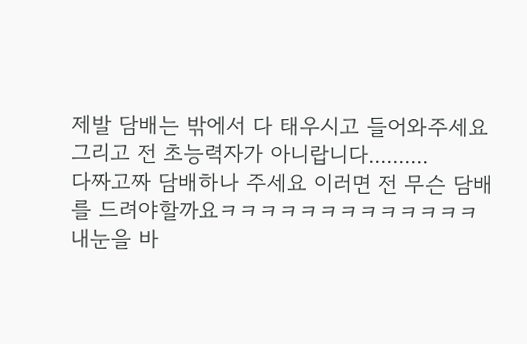제발 담배는 밖에서 다 태우시고 들어와주세요
그리고 전 초능력자가 아니랍니다..........
다짜고짜 담배하나 주세요 이러면 전 무슨 담배를 드려야할까요ㅋㅋㅋㅋㅋㅋㅋㅋㅋㅋㅋㅋㅋ
내눈을 바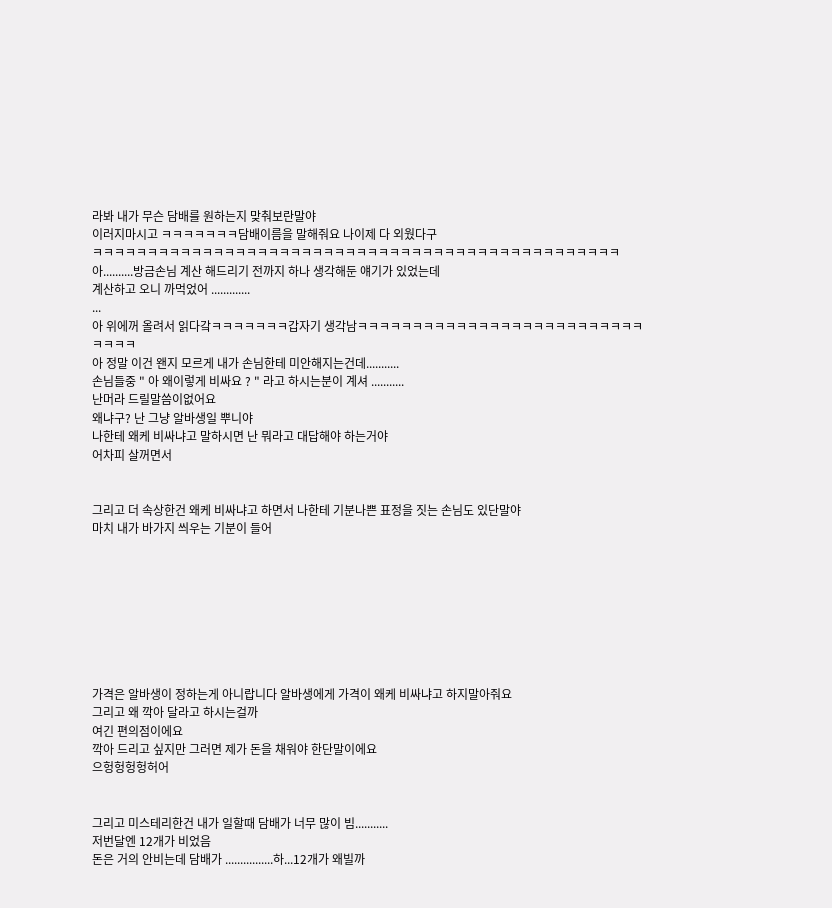라봐 내가 무슨 담배를 원하는지 맞춰보란말야
이러지마시고 ㅋㅋㅋㅋㅋㅋㅋ담배이름을 말해줘요 나이제 다 외웠다구
ㅋㅋㅋㅋㅋㅋㅋㅋㅋㅋㅋㅋㅋㅋㅋㅋㅋㅋㅋㅋㅋㅋㅋㅋㅋㅋㅋㅋㅋㅋㅋㅋㅋㅋㅋㅋㅋㅋㅋㅋㅋㅋㅋㅋㅋㅋㅋㅋ
아..........방금손님 계산 해드리기 전까지 하나 생각해둔 얘기가 있었는데
계산하고 오니 까먹었어 .............
...
아 위에꺼 올려서 읽다갘ㅋㅋㅋㅋㅋㅋㅋ갑자기 생각남ㅋㅋㅋㅋㅋㅋㅋㅋㅋㅋㅋㅋㅋㅋㅋㅋㅋㅋㅋㅋㅋㅋㅋㅋㅋㅋㅋㅋㅋㅋ
아 정말 이건 왠지 모르게 내가 손님한테 미안해지는건데...........
손님들중 " 아 왜이렇게 비싸요 ? " 라고 하시는분이 계셔 ...........
난머라 드릴말씀이없어요
왜냐구? 난 그냥 알바생일 뿌니야
나한테 왜케 비싸냐고 말하시면 난 뭐라고 대답해야 하는거야
어차피 살꺼면서


그리고 더 속상한건 왜케 비싸냐고 하면서 나한테 기분나쁜 표정을 짓는 손님도 있단말야
마치 내가 바가지 씌우는 기분이 들어








가격은 알바생이 정하는게 아니랍니다 알바생에게 가격이 왜케 비싸냐고 하지말아줘요
그리고 왜 깍아 달라고 하시는걸까
여긴 편의점이에요
깍아 드리고 싶지만 그러면 제가 돈을 채워야 한단말이에요
으헝헝헝헝허어


그리고 미스테리한건 내가 일할때 담배가 너무 많이 빔...........
저번달엔 12개가 비었음
돈은 거의 안비는데 담배가 ................하...12개가 왜빌까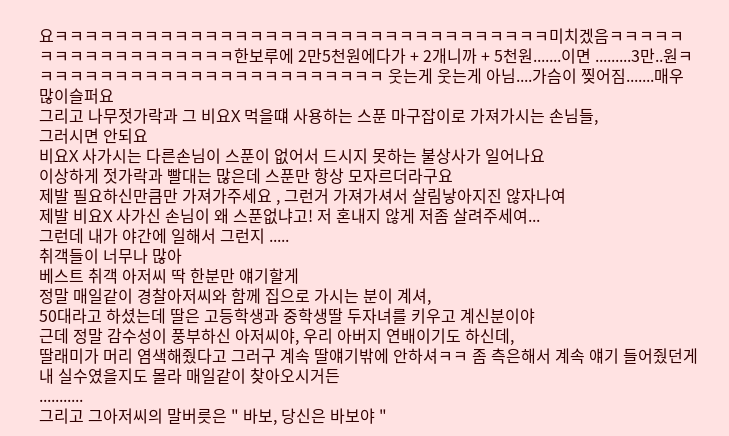요ㅋㅋㅋㅋㅋㅋㅋㅋㅋㅋㅋㅋㅋㅋㅋㅋㅋㅋㅋㅋㅋㅋㅋㅋㅋㅋㅋㅋㅋㅋㅋㅋㅋ미치겠음ㅋㅋㅋㅋㅋㅋㅋㅋㅋㅋㅋㅋㅋㅋㅋㅋㅋㅋ한보루에 2만5천원에다가 + 2개니까 + 5천원.......이면 .........3만..원ㅋㅋㅋㅋㅋㅋㅋㅋㅋㅋㅋㅋㅋㅋㅋㅋㅋㅋㅋㅋㅋㅋㅋㅋ 웃는게 웃는게 아님....가슴이 찢어짐.......매우많이슬퍼요
그리고 나무젓가락과 그 비요X 먹을떄 사용하는 스푼 마구잡이로 가져가시는 손님들,
그러시면 안되요
비요X 사가시는 다른손님이 스푼이 없어서 드시지 못하는 불상사가 일어나요
이상하게 젓가락과 빨대는 많은데 스푼만 항상 모자르더라구요
제발 필요하신만큼만 가져가주세요 , 그런거 가져가셔서 살림낳아지진 않자나여
제발 비요X 사가신 손님이 왜 스푼없냐고! 저 혼내지 않게 저좀 살려주세여...
그런데 내가 야간에 일해서 그런지 .....
취객들이 너무나 많아
베스트 취객 아저씨 딱 한분만 얘기할게
정말 매일같이 경찰아저씨와 함께 집으로 가시는 분이 계셔,
50대라고 하셨는데 딸은 고등학생과 중학생딸 두자녀를 키우고 계신분이야
근데 정말 감수성이 풍부하신 아저씨야, 우리 아버지 연배이기도 하신데,
딸래미가 머리 염색해줬다고 그러구 계속 딸얘기밖에 안하셔ㅋㅋ 좀 측은해서 계속 얘기 들어줬던게 내 실수였을지도 몰라 매일같이 찾아오시거든
...........
그리고 그아저씨의 말버릇은 " 바보, 당신은 바보야 "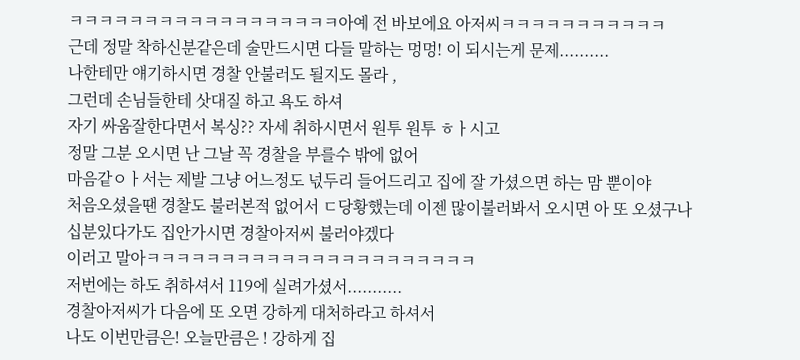ㅋㅋㅋㅋㅋㅋㅋㅋㅋㅋㅋㅋㅋㅋㅋㅋㅋㅋ아예 전 바보에요 아저씨ㅋㅋㅋㅋㅋㅋㅋㅋㅋㅋㅋ
근데 정말 착하신분같은데 술만드시면 다들 말하는 멍멍! 이 되시는게 문제..........
나한테만 얘기하시면 경찰 안불러도 될지도 몰라 ,
그런데 손님들한테 삿대질 하고 욕도 하셔
자기 싸움잘한다면서 복싱?? 자세 취하시면서 원투 원투 ㅎㅏ시고
정말 그분 오시면 난 그날 꼭 경찰을 부를수 밖에 없어
마음같ㅇㅏ서는 제발 그냥 어느정도 넋두리 들어드리고 집에 잘 가셨으면 하는 맘 뿐이야
처음오셨을땐 경찰도 불러본적 없어서 ㄷ당황했는데 이젠 많이불러봐서 오시면 아 또 오셨구나
십분있다가도 집안가시면 경찰아저씨 불러야겠다
이러고 말아ㅋㅋㅋㅋㅋㅋㅋㅋㅋㅋㅋㅋㅋㅋㅋㅋㅋㅋㅋㅋㅋㅋ
저번에는 하도 취하셔서 119에 실려가셨서...........
경찰아저씨가 다음에 또 오면 강하게 대처하라고 하셔서
나도 이번만큼은! 오늘만큼은 ! 강하게 집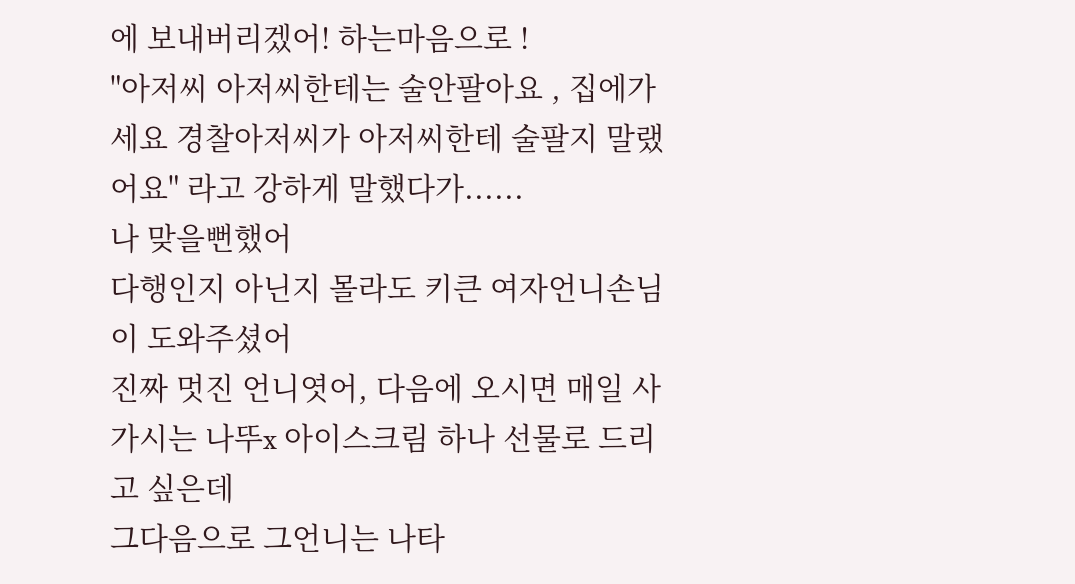에 보내버리겠어! 하는마음으로 !
"아저씨 아저씨한테는 술안팔아요 , 집에가세요 경찰아저씨가 아저씨한테 술팔지 말랬어요" 라고 강하게 말했다가......
나 맞을뻔했어
다행인지 아닌지 몰라도 키큰 여자언니손님이 도와주셨어
진짜 멋진 언니엿어, 다음에 오시면 매일 사가시는 나뚜x 아이스크림 하나 선물로 드리고 싶은데
그다음으로 그언니는 나타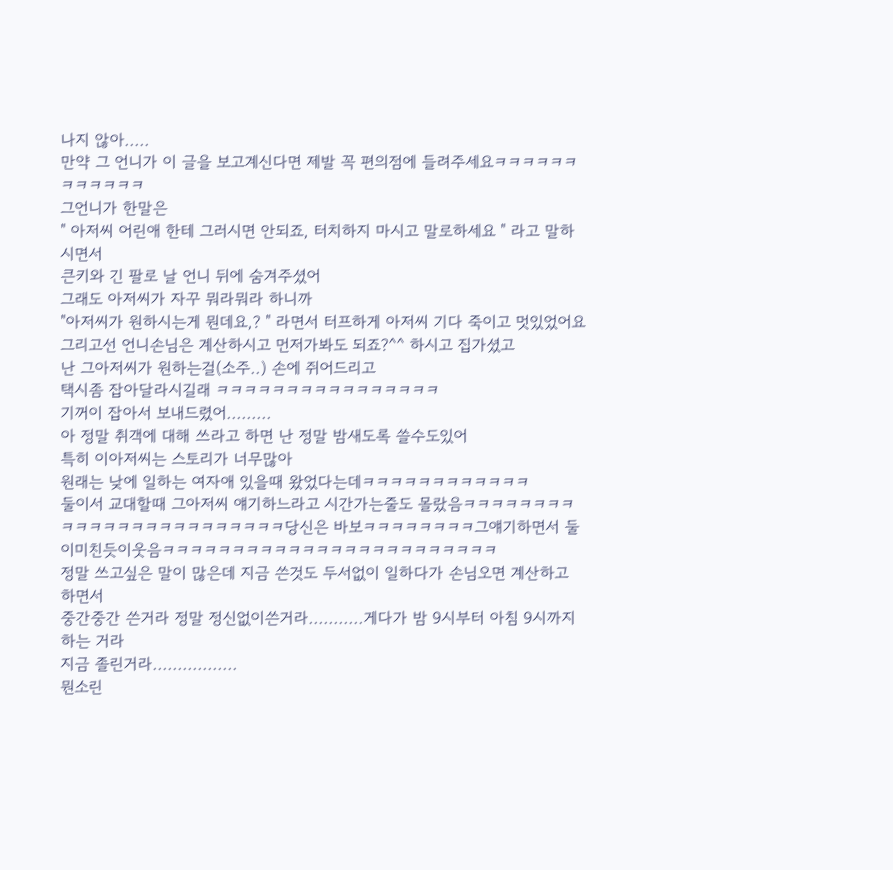나지 않아.....
만약 그 언니가 이 글을 보고계신다면 제발 꼭 편의점에 들려주세요ㅋㅋㅋㅋㅋㅋㅋㅋㅋㅋㅋㅋ
그언니가 한말은
" 아저씨 어린애 한테 그러시면 안되죠, 터치하지 마시고 말로하세요 " 라고 말하시면서
큰키와 긴 팔로 날 언니 뒤에 숨겨주셨어
그래도 아저씨가 자꾸 뭐라뭐라 하니까
"아저씨가 원하시는게 뭔데요,? " 라면서 터프하게 아저씨 기다 죽이고 멋있었어요
그리고선 언니손님은 계산하시고 먼저가봐도 되죠?^^ 하시고 집가셨고
난 그아저씨가 원하는걸(소주..) 손에 쥐어드리고
택시좀 잡아달라시길래 ㅋㅋㅋㅋㅋㅋㅋㅋㅋㅋㅋㅋㅋㅋㅋㅋ
기꺼이 잡아서 보내드렸어.........
아 정말 취객에 대해 쓰라고 하면 난 정말 밤새도록 쓸수도있어
특히 이아저씨는 스토리가 너무많아
원래는 낮에 일하는 여자애 있을때 왔었다는데ㅋㅋㅋㅋㅋㅋㅋㅋㅋㅋㅋㅋ
둘이서 교대할때 그아저씨 얘기하느라고 시간가는줄도 몰랐음ㅋㅋㅋㅋㅋㅋㅋㅋㅋㅋㅋㅋㅋㅋㅋㅋㅋㅋㅋㅋㅋㅋㅋㅋ당신은 바보ㅋㅋㅋㅋㅋㅋㅋㅋ그얘기하면서 둘이미친듯이웃음ㅋㅋㅋㅋㅋㅋㅋㅋㅋㅋㅋㅋㅋㅋㅋㅋㅋㅋㅋㅋㅋㅋㅋㅋ
정말 쓰고싶은 말이 많은데 지금 쓴것도 두서없이 일하다가 손님오면 계산하고 하면서
중간중간 쓴거라 정말 정신없이쓴거라...........게다가 밤 9시부터 아침 9시까지하는 거라
지금 졸린거라.................
뭔소린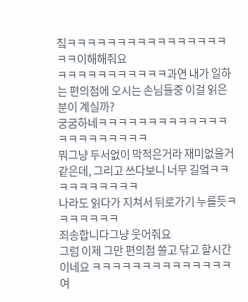짘ㅋㅋㅋㅋㅋㅋㅋㅋㅋㅋㅋㅋㅋㅋㅋㅋㅋㅋ이해해줘요
ㅋㅋㅋㅋㅋㅋㅋㅋㅋㅋㅋ과연 내가 일하는 편의점에 오시는 손님들중 이걸 읽은 분이 계실까?
궁굼하네ㅋㅋㅋㅋㅋㅋㅋㅋㅋㅋㅋㅋㅋㅋㅋㅋㅋㅋㅋㅋㅋㅋ
뭐그냥 두서없이 막적은거라 재미없을거같은데, 그리고 쓰다보니 너무 길엌ㅋㅋㅋㅋㅋㅋㅋㅋㅋㅋ
나라도 읽다가 지쳐서 뒤로가기 누를듯ㅋㅋㅋㅋㅋㅋㅋ
죄송합니다그냥 웃어줘요
그럼 이제 그만 편의점 쓸고 닦고 할시간이네요 ㅋㅋㅋㅋㅋㅋㅋㅋㅋㅋㅋㅋㅋㅋ
여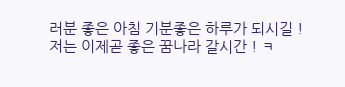러분 좋은 아침 기분좋은 하루가 되시길 !
저는 이제곧 좋은 꿈나라 갈시간 ! ㅋ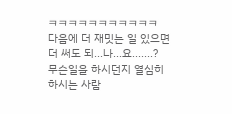ㅋㅋㅋㅋㅋㅋㅋㅋㅋㅋㅋ
다음에 더 재밋는 일 있으면 더 써도 되...나...요.......?
무슨일을 하시던지 열심히 하시는 사람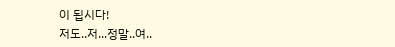이 됩시다!
저도..저...정말..여..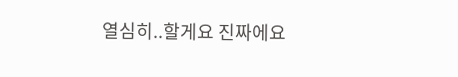열심히..할게요 진짜에요